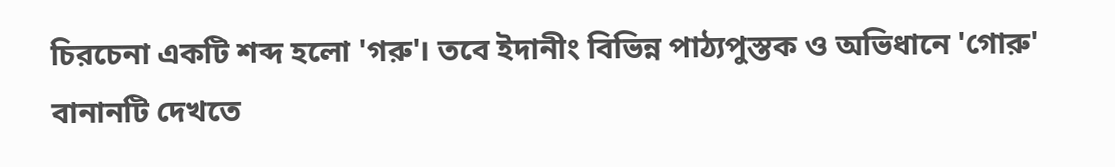চিরচেনা একটি শব্দ হলো 'গরু'। তবে ইদানীং বিভিন্ন পাঠ্যপুস্তক ও অভিধানে 'গোরু' বানানটি দেখতে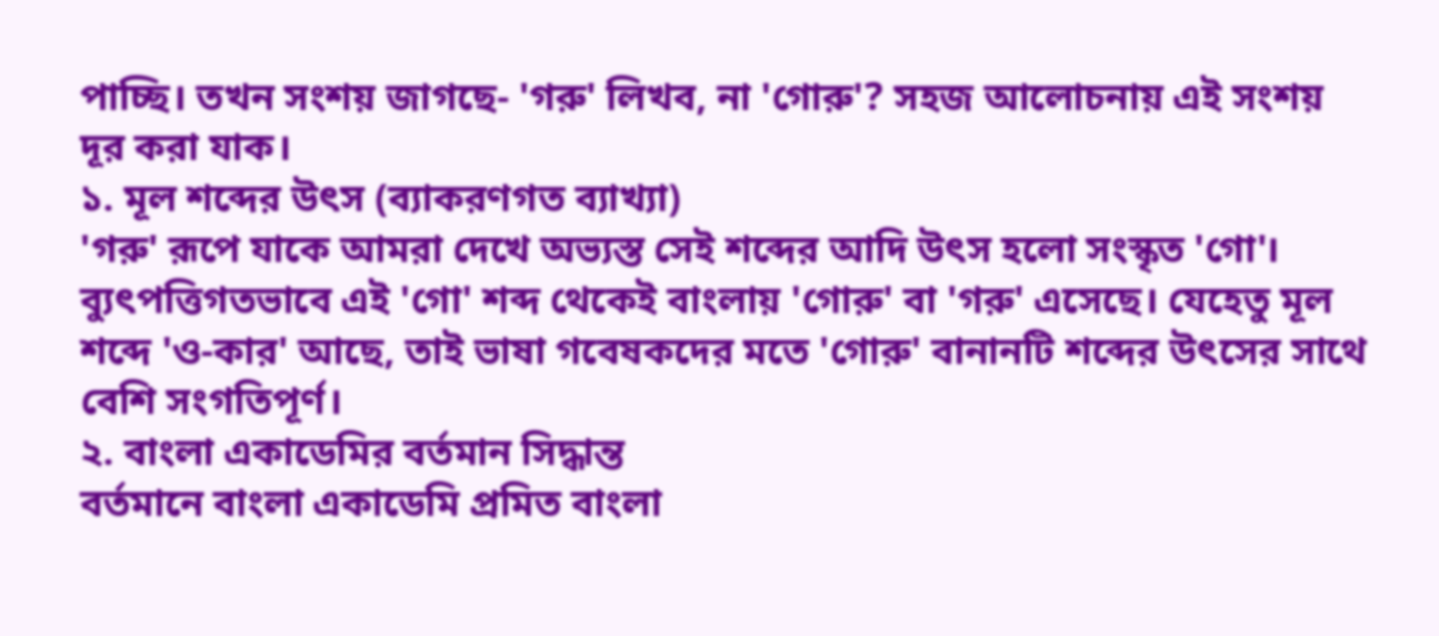পাচ্ছি। তখন সংশয় জাগছে- 'গরু' লিখব, না 'গোরু'? সহজ আলোচনায় এই সংশয় দূর করা যাক।
১. মূল শব্দের উৎস (ব্যাকরণগত ব্যাখ্যা)
'গরু' রূপে যাকে আমরা দেখে অভ্যস্ত সেই শব্দের আদি উৎস হলো সংস্কৃত 'গো'। ব্যুৎপত্তিগতভাবে এই 'গো' শব্দ থেকেই বাংলায় 'গোরু' বা 'গরু' এসেছে। যেহেতু মূল শব্দে 'ও-কার' আছে, তাই ভাষা গবেষকদের মতে 'গোরু' বানানটি শব্দের উৎসের সাথে বেশি সংগতিপূর্ণ।
২. বাংলা একাডেমির বর্তমান সিদ্ধান্ত
বর্তমানে বাংলা একাডেমি প্রমিত বাংলা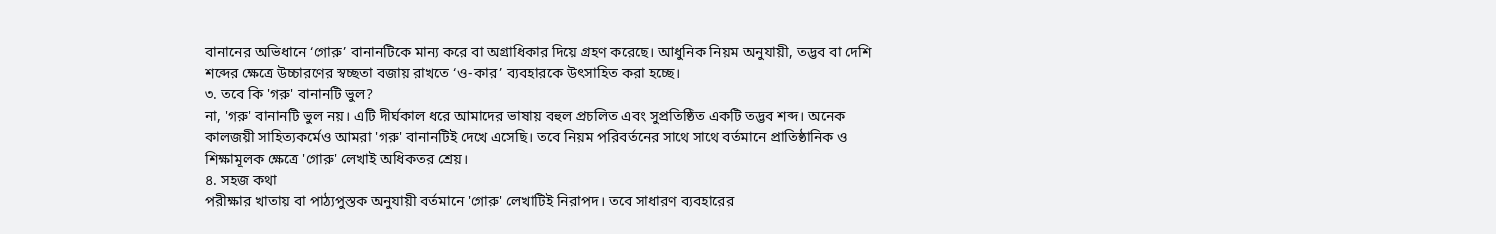বানানের অভিধানে ‘গোরু’ বানানটিকে মান্য করে বা অগ্রাধিকার দিয়ে গ্রহণ করেছে। আধুনিক নিয়ম অনুযায়ী, তদ্ভব বা দেশি শব্দের ক্ষেত্রে উচ্চারণের স্বচ্ছতা বজায় রাখতে ‘ও-কার’ ব্যবহারকে উৎসাহিত করা হচ্ছে।
৩. তবে কি 'গরু' বানানটি ভুল?
না, 'গরু' বানানটি ভুল নয়। এটি দীর্ঘকাল ধরে আমাদের ভাষায় বহুল প্রচলিত এবং সুপ্রতিষ্ঠিত একটি তদ্ভব শব্দ। অনেক কালজয়ী সাহিত্যকর্মেও আমরা 'গরু' বানানটিই দেখে এসেছি। তবে নিয়ম পরিবর্তনের সাথে সাথে বর্তমানে প্রাতিষ্ঠানিক ও শিক্ষামূলক ক্ষেত্রে 'গোরু' লেখাই অধিকতর শ্রেয়।
৪. সহজ কথা
পরীক্ষার খাতায় বা পাঠ্যপুস্তক অনুযায়ী বর্তমানে 'গোরু' লেখাটিই নিরাপদ। তবে সাধারণ ব্যবহারের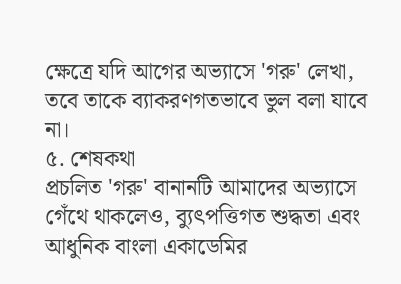ক্ষেত্রে যদি আগের অভ্যাসে 'গরু' লেখা, তবে তাকে ব্যাকরণগতভাবে ভুল বলা যাবে না।
৫. শেষকথা
প্রচলিত 'গরু' বানানটি আমাদের অভ্যাসে গেঁথে থাকলেও, ব্যুৎপত্তিগত শুদ্ধতা এবং আধুনিক বাংলা একাডেমির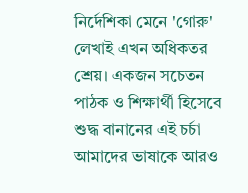নির্দেশিকা মেনে 'গোরু' লেখাই এখন অধিকতর শ্রেয়। একজন সচেতন পাঠক ও শিক্ষার্থী হিসেবে শুদ্ধ বানানের এই চর্চা আমাদের ভাষাকে আরও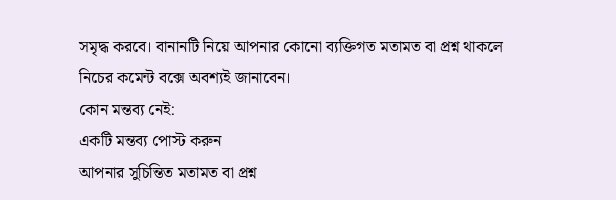সমৃদ্ধ করবে। বানানটি নিয়ে আপনার কোনো ব্যক্তিগত মতামত বা প্রশ্ন থাকলে নিচের কমেন্ট বক্সে অবশ্যই জানাবেন।
কোন মন্তব্য নেই:
একটি মন্তব্য পোস্ট করুন
আপনার সুচিন্তিত মতামত বা প্রশ্ন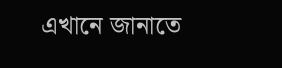এখানে জানাতে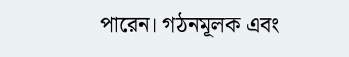পারেন। গঠনমূলক এবং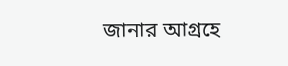জানার আগ্রহে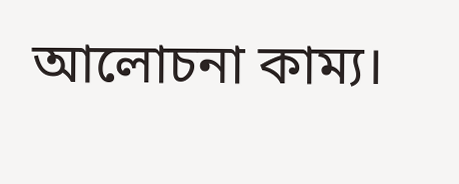আলোচনা কাম্য।